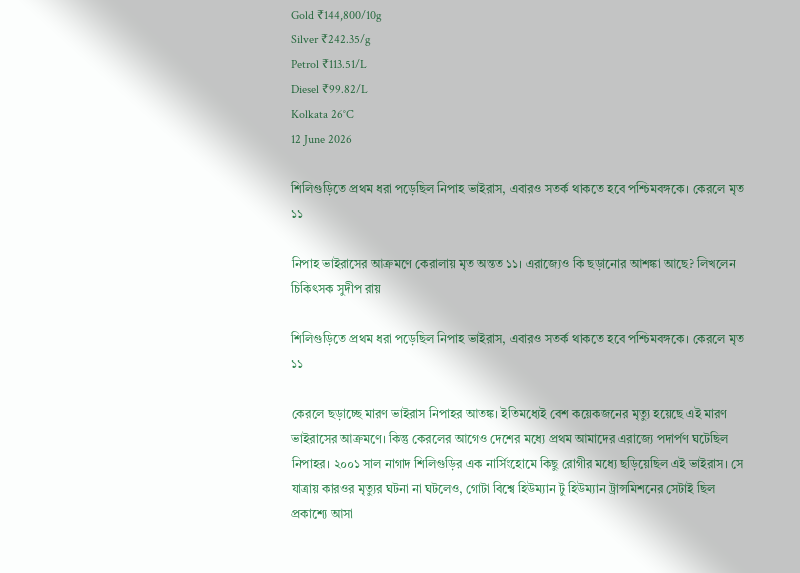Gold ₹144,800/10g
Silver ₹242.35/g
Petrol ₹113.51/L
Diesel ₹99.82/L
Kolkata 26°C
12 June 2026

শিলিগুড়িতে প্রথম ধরা পড়েছিল নিপাহ ভাইরাস, এবারও সতর্ক থাকতে হবে পশ্চিমবঙ্গকে। কেরলে মৃত ১১

নিপাহ ভাইরাসের আক্রমণে কেরালায় মৃত অন্তত ১১। এরাজ্যেও কি ছড়ানোর আশঙ্কা আছে? লিখলেন চিকিৎসক সুদীপ রায়

শিলিগুড়িতে প্রথম ধরা পড়েছিল নিপাহ ভাইরাস, এবারও সতর্ক থাকতে হবে পশ্চিমবঙ্গকে। কেরলে মৃত ১১

কেরলে ছড়াচ্ছে মারণ ভাইরাস নিপাহর আতঙ্ক। ইতিমধ্যেই বেশ কয়েকজনের মৃত্যু হয়েছে এই মারণ ভাইরাসের আক্রমণে। কিন্তু কেরলের আগেও দেশের মধ্যে প্রথম আমাদের এরাজ্যে পদার্পণ ঘটেছিল নিপাহর। ২০০১ সাল নাগাদ শিলিগুড়ির এক নার্সিংহোমে কিছু রোগীর মধ্যে ছড়িয়েছিল এই ভাইরাস। সে যাত্রায় কারওর মৃত্যুর ঘটনা না ঘটলেও, গোটা বিশ্বে হিউম্যান টু হিউম্যান ট্রান্সমিশনের সেটাই ছিল প্রকাশ্যে আসা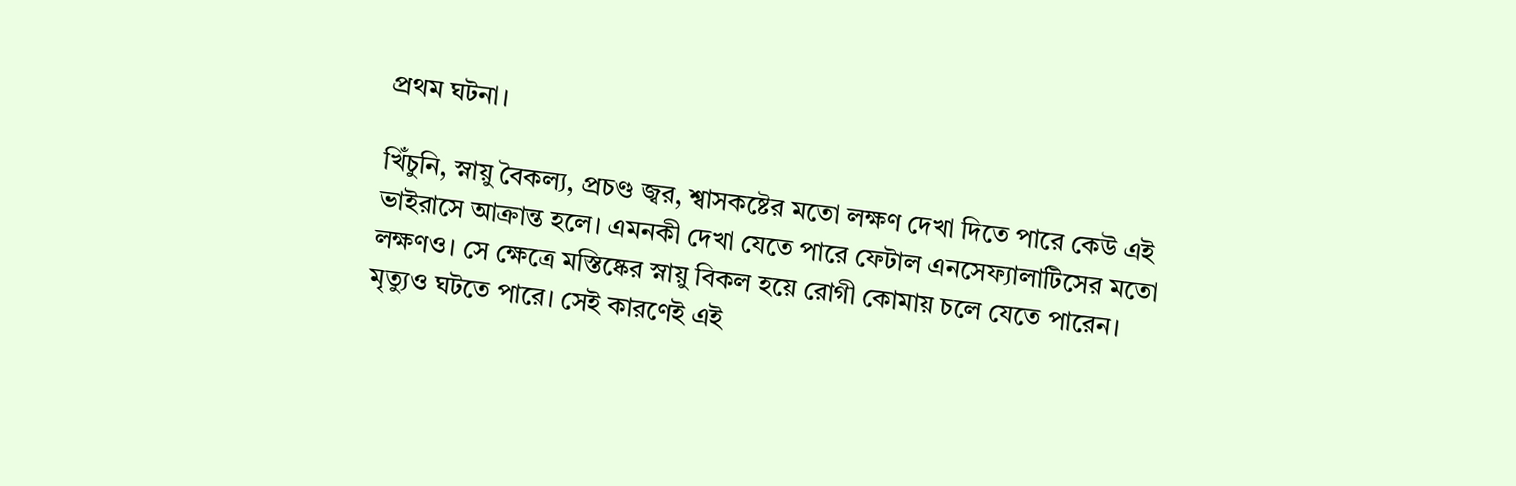প্রথম ঘটনা।

খিঁচুনি, স্নায়ু বৈকল্য, প্রচণ্ড জ্বর, শ্বাসকষ্টের মতো লক্ষণ দেখা দিতে পারে কেউ এই ভাইরাসে আক্রান্ত হলে। এমনকী দেখা যেতে পারে ফেটাল এনসেফ্যালাটিসের মতো লক্ষণও। সে ক্ষেত্রে মস্তিষ্কের স্নায়ু বিকল হয়ে রোগী কোমায় চলে যেতে পারেন। মৃত্যুও ঘটতে পারে। সেই কারণেই এই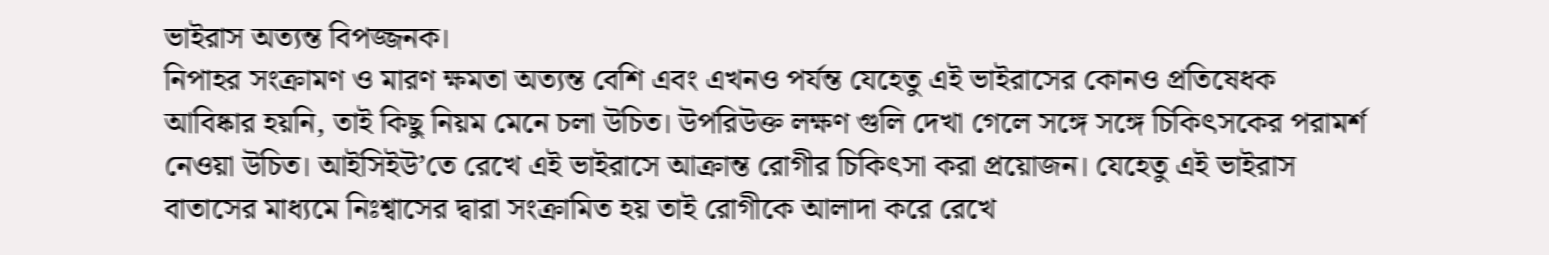ভাইরাস অত্যন্ত বিপজ্জনক।
নিপাহর সংক্রামণ ও মারণ ক্ষমতা অত্যন্ত বেশি এবং এখনও পর্যন্ত যেহেতু এই ভাইরাসের কোনও প্রতিষেধক আবিষ্কার হয়নি, তাই কিছু নিয়ম মেনে চলা উচিত। উপরিউক্ত লক্ষণ গুলি দেখা গেলে সঙ্গে সঙ্গে চিকিৎসকের পরামর্শ নেওয়া উচিত। আইসিইউ’তে রেখে এই ভাইরাসে আক্রান্ত রোগীর চিকিৎসা করা প্রয়োজন। যেহেতু এই ভাইরাস বাতাসের মাধ্যমে নিঃশ্বাসের দ্বারা সংক্রামিত হয় তাই রোগীকে আলাদা করে রেখে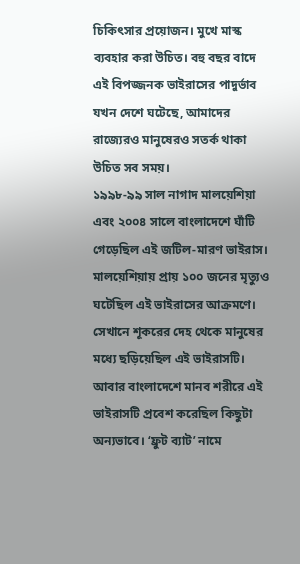চিকিৎসার প্রয়োজন। মুখে মাস্ক ব্যবহার করা উচিত। বহু বছর বাদে এই বিপজ্জনক ভাইরাসের পাদুর্ভাব যখন দেশে ঘটেছে, আমাদের রাজ্যেরও মানুষেরও সতর্ক থাকা উচিত সব সময়।
১৯৯৮-৯৯ সাল নাগাদ মালয়েশিয়া এবং ২০০৪ সালে বাংলাদেশে ঘাঁটি গেড়েছিল এই জটিল-মারণ ভাইরাস। মালয়েশিয়ায় প্রায় ১০০ জনের মৃত্যুও ঘটেছিল এই ভাইরাসের আক্রমণে। সেখানে শূকরের দেহ থেকে মানুষের মধ্যে ছড়িয়েছিল এই ভাইরাসটি। আবার বাংলাদেশে মানব শরীরে এই ভাইরাসটি প্রবেশ করেছিল কিছুটা অন্যভাবে। ‘ফ্রুট ব্যাট’ নামে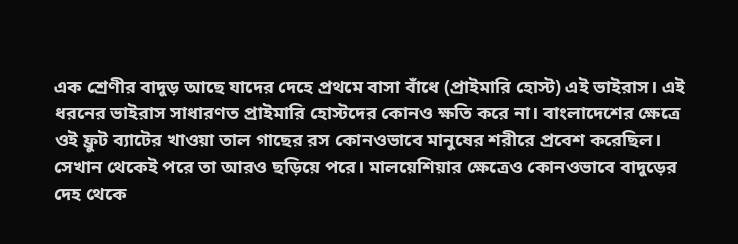এক শ্রেণীর বাদুড় আছে যাদের দেহে প্রথমে বাসা বাঁধে (প্রাইমারি হোস্ট) এই ভাইরাস। এই ধরনের ভাইরাস সাধারণত প্রাইমারি হোস্টদের কোনও ক্ষতি করে না। বাংলাদেশের ক্ষেত্রে ওই ফ্রুট ব্যাটের খাওয়া তাল গাছের রস কোনওভাবে মানুষের শরীরে প্রবেশ করেছিল। সেখান থেকেই পরে তা আরও ছড়িয়ে পরে। মালয়েশিয়ার ক্ষেত্রেও কোনওভাবে বাদুড়ের দেহ থেকে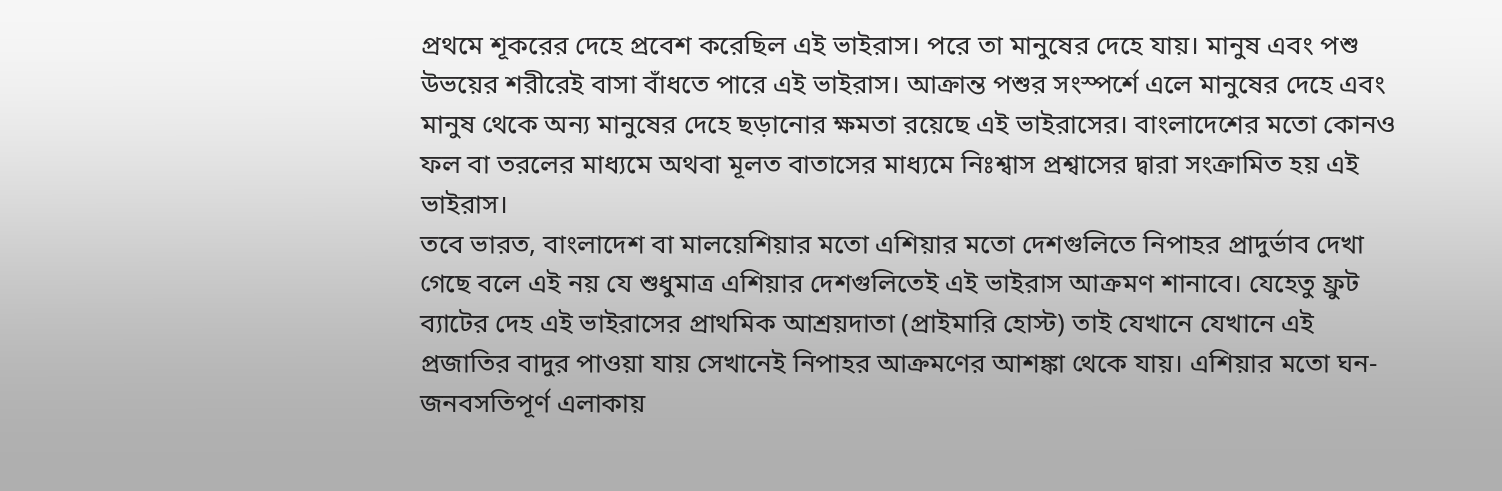প্রথমে শূকরের দেহে প্রবেশ করেছিল এই ভাইরাস। পরে তা মানুষের দেহে যায়। মানুষ এবং পশু উভয়ের শরীরেই বাসা বাঁধতে পারে এই ভাইরাস। আক্রান্ত পশুর সংস্পর্শে এলে মানুষের দেহে এবং মানুষ থেকে অন্য মানুষের দেহে ছড়ানোর ক্ষমতা রয়েছে এই ভাইরাসের। বাংলাদেশের মতো কোনও ফল বা তরলের মাধ্যমে অথবা মূলত বাতাসের মাধ্যমে নিঃশ্বাস প্রশ্বাসের দ্বারা সংক্রামিত হয় এই ভাইরাস।
তবে ভারত, বাংলাদেশ বা মালয়েশিয়ার মতো এশিয়ার মতো দেশগুলিতে নিপাহর প্রাদুর্ভাব দেখা গেছে বলে এই নয় যে শুধুমাত্র এশিয়ার দেশগুলিতেই এই ভাইরাস আক্রমণ শানাবে। যেহেতু ফ্রুট ব্যাটের দেহ এই ভাইরাসের প্রাথমিক আশ্রয়দাতা (প্রাইমারি হোস্ট) তাই যেখানে যেখানে এই প্রজাতির বাদুর পাওয়া যায় সেখানেই নিপাহর আক্রমণের আশঙ্কা থেকে যায়। এশিয়ার মতো ঘন-জনবসতিপূর্ণ এলাকায়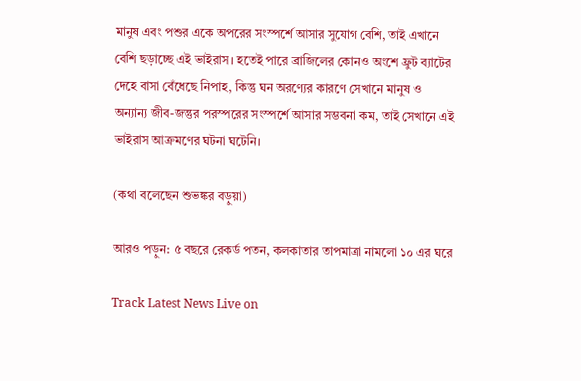মানুষ এবং পশুর একে অপরের সংস্পর্শে আসার সুযোগ বেশি, তাই এখানে বেশি ছড়াচ্ছে এই ভাইরাস। হতেই পারে ব্রাজিলের কোনও অংশে ফ্রুট ব্যাটের দেহে বাসা বেঁধেছে নিপাহ, কিন্তু ঘন অরণ্যের কারণে সেখানে মানুষ ও অন্যান্য জীব-জন্তুর পরস্পরের সংস্পর্শে আসার সম্ভবনা কম, তাই সেখানে এই ভাইরাস আক্রমণের ঘটনা ঘটেনি।

(কথা বলেছেন শুভঙ্কর বড়ুয়া)

আরও পড়ুন: ৫ বছরে রেকর্ড পতন, কলকাতার তাপমাত্রা নামলো ১০ এর ঘরে

Track Latest News Live on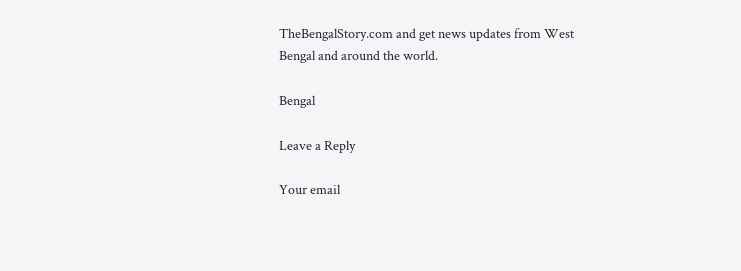TheBengalStory.com and get news updates from West Bengal and around the world.

Bengal

Leave a Reply

Your email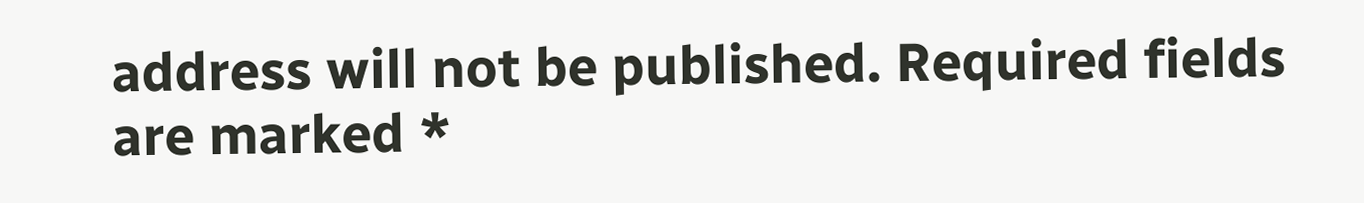address will not be published. Required fields are marked *